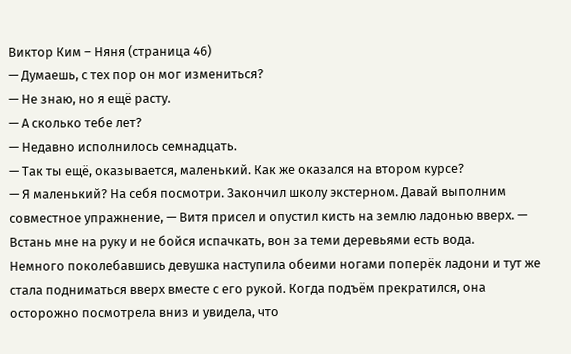Виктор Ким – Няня (страница 46)
— Думаешь, с тех пор он мог измениться?
— Не знаю, но я ещё расту.
— А сколько тебе лет?
— Недавно исполнилось семнадцать.
— Так ты ещё, оказывается, маленький. Как же оказался на втором курсе?
— Я маленький? На себя посмотри. Закончил школу экстерном. Давай выполним совместное упражнение, — Витя присел и опустил кисть на землю ладонью вверх. — Встань мне на руку и не бойся испачкать, вон за теми деревьями есть вода.
Немного поколебавшись девушка наступила обеими ногами поперёк ладони и тут же стала подниматься вверх вместе с его рукой. Когда подъём прекратился, она осторожно посмотрела вниз и увидела, что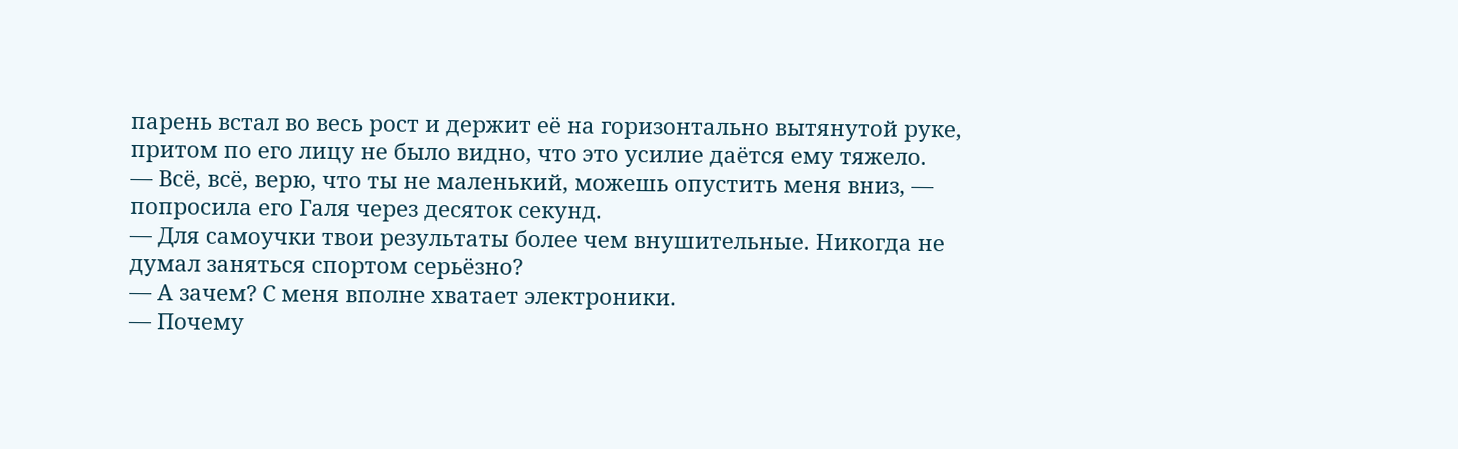парень встал во весь рост и держит её на горизонтально вытянутой руке, притом по его лицу не было видно, что это усилие даётся ему тяжело.
— Всё, всё, верю, что ты не маленький, можешь опустить меня вниз, — попросила его Галя через десяток секунд.
— Для самоучки твои результаты более чем внушительные. Никогда не думал заняться спортом серьёзно?
— А зачем? С меня вполне хватает электроники.
— Почему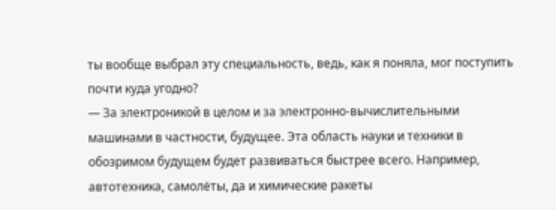ты вообще выбрал эту специальность, ведь, как я поняла, мог поступить почти куда угодно?
— За электроникой в целом и за электронно-вычислительными машинами в частности, будущее. Эта область науки и техники в обозримом будущем будет развиваться быстрее всего. Например, автотехника, самолёты, да и химические ракеты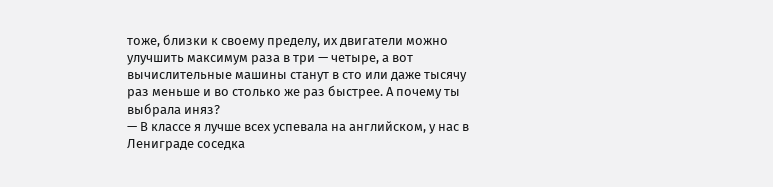тоже, близки к своему пределу, их двигатели можно улучшить максимум раза в три — четыре, а вот вычислительные машины станут в сто или даже тысячу раз меньше и во столько же раз быстрее. А почему ты выбрала иняз?
— В классе я лучше всех успевала на английском, у нас в Лениграде соседка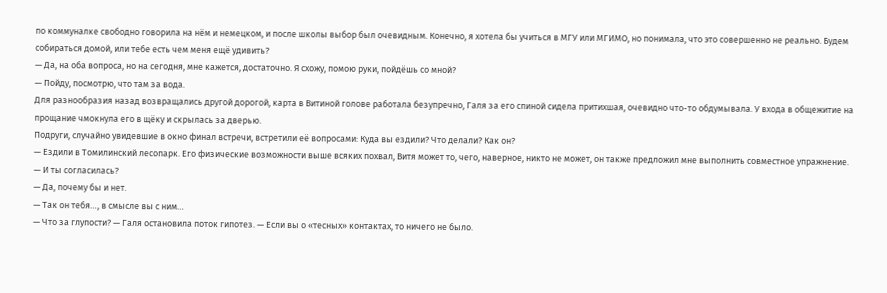по коммуналке свободно говорила на нём и немецком, и после школы выбор был очевидным. Конечно, я хотела бы учиться в МГУ или МГИМО, но понимала, что это совершенно не реально. Будем собираться домой, или тебе есть чем меня ещё удивить?
— Да, на оба вопроса, но на сегодня, мне кажется, достаточно. Я схожу, помою руки, пойдёшь со мной?
— Пойду, посмотрю, что там за вода.
Для разнообразия назад возвращались другой дорогой, карта в Витиной голове работала безупречно, Галя за его спиной сидела притихшая, очевидно что-то обдумывала. У входа в общежитие на прощание чмокнула его в щёку и скрылась за дверью.
Подруги, случайно увидевшие в окно финал встречи, встретили её вопросами: Куда вы ездили? Что делали? Как он?
— Ездили в Томилинский лесопарк. Его физические возможности выше всяких похвал, Витя может то, чего, наверное, никто не может, он также предложил мне выполнить совместное упражнение.
— И ты согласилась?
— Да, почему бы и нет.
— Так он тебя…, в смысле вы с ним…
— Что за глупости? — Галя остановила поток гипотез. — Если вы о «тесных» контактах, то ничего не было.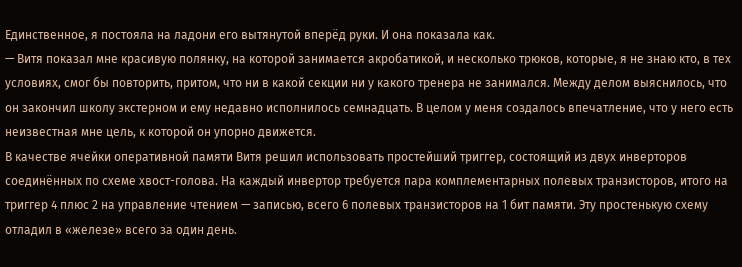Единственное, я постояла на ладони его вытянутой вперёд руки. И она показала как.
— Витя показал мне красивую полянку, на которой занимается акробатикой, и несколько трюков, которые, я не знаю кто, в тех условиях, смог бы повторить, притом, что ни в какой секции ни у какого тренера не занимался. Между делом выяснилось, что он закончил школу экстерном и ему недавно исполнилось семнадцать. В целом у меня создалось впечатление, что у него есть неизвестная мне цель, к которой он упорно движется.
В качестве ячейки оперативной памяти Витя решил использовать простейший триггер, состоящий из двух инверторов соединённых по схеме хвост-голова. На каждый инвертор требуется пара комплементарных полевых транзисторов, итого на триггер 4 плюс 2 на управление чтением — записью, всего 6 полевых транзисторов на 1 бит памяти. Эту простенькую схему отладил в «железе» всего за один день.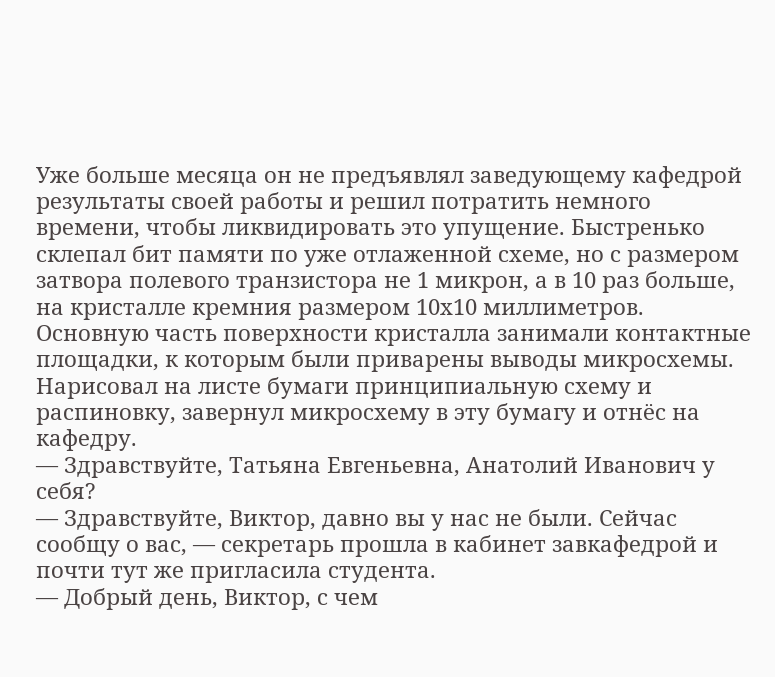Уже больше месяца он не предъявлял заведующему кафедрой результаты своей работы и решил потратить немного времени, чтобы ликвидировать это упущение. Быстренько склепал бит памяти по уже отлаженной схеме, но с размером затвора полевого транзистора не 1 микрон, а в 10 раз больше, на кристалле кремния размером 10х10 миллиметров. Основную часть поверхности кристалла занимали контактные площадки, к которым были приварены выводы микросхемы. Нарисовал на листе бумаги принципиальную схему и распиновку, завернул микросхему в эту бумагу и отнёс на кафедру.
— Здравствуйте, Татьяна Евгеньевна, Анатолий Иванович у себя?
— Здравствуйте, Виктор, давно вы у нас не были. Сейчас сообщу о вас, — секретарь прошла в кабинет завкафедрой и почти тут же пригласила студента.
— Добрый день, Виктор, с чем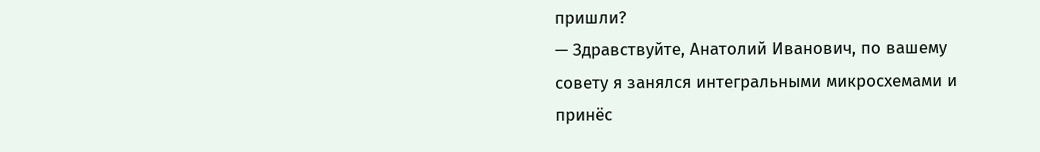пришли?
— Здравствуйте, Анатолий Иванович, по вашему совету я занялся интегральными микросхемами и принёс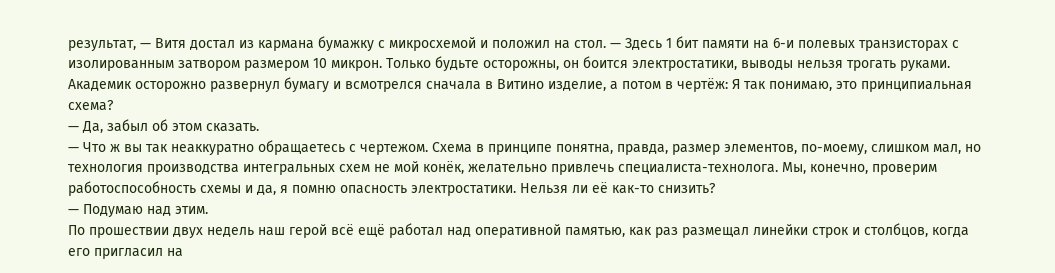результат, — Витя достал из кармана бумажку с микросхемой и положил на стол. — Здесь 1 бит памяти на 6-и полевых транзисторах с изолированным затвором размером 10 микрон. Только будьте осторожны, он боится электростатики, выводы нельзя трогать руками.
Академик осторожно развернул бумагу и всмотрелся сначала в Витино изделие, а потом в чертёж: Я так понимаю, это принципиальная схема?
— Да, забыл об этом сказать.
— Что ж вы так неаккуратно обращаетесь с чертежом. Схема в принципе понятна, правда, размер элементов, по-моему, слишком мал, но технология производства интегральных схем не мой конёк, желательно привлечь специалиста-технолога. Мы, конечно, проверим работоспособность схемы и да, я помню опасность электростатики. Нельзя ли её как-то снизить?
— Подумаю над этим.
По прошествии двух недель наш герой всё ещё работал над оперативной памятью, как раз размещал линейки строк и столбцов, когда его пригласил на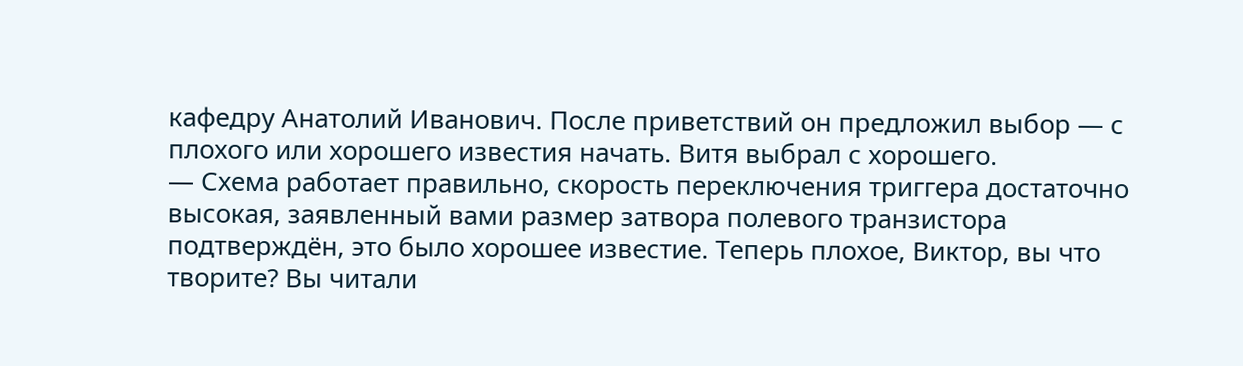кафедру Анатолий Иванович. После приветствий он предложил выбор — с плохого или хорошего известия начать. Витя выбрал с хорошего.
— Схема работает правильно, скорость переключения триггера достаточно высокая, заявленный вами размер затвора полевого транзистора подтверждён, это было хорошее известие. Теперь плохое, Виктор, вы что творите? Вы читали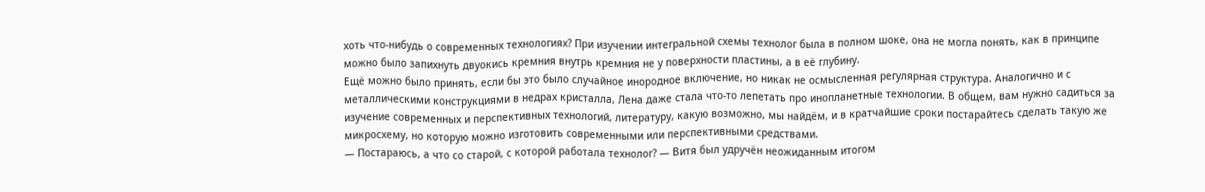хоть что-нибудь о современных технологиях? При изучении интегральной схемы технолог была в полном шоке, она не могла понять, как в принципе можно было запихнуть двуокись кремния внутрь кремния не у поверхности пластины, а в её глубину.
Ещё можно было принять, если бы это было случайное инородное включение, но никак не осмысленная регулярная структура. Аналогично и с металлическими конструкциями в недрах кристалла, Лена даже стала что-то лепетать про инопланетные технологии. В общем, вам нужно садиться за изучение современных и перспективных технологий, литературу, какую возможно, мы найдём, и в кратчайшие сроки постарайтесь сделать такую же микросхему, но которую можно изготовить современными или перспективными средствами.
— Постараюсь, а что со старой, с которой работала технолог? — Витя был удручён неожиданным итогом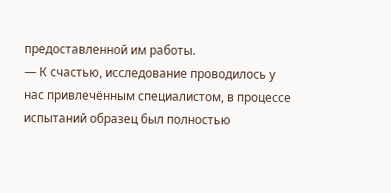предоставленной им работы.
— К счастью, исследование проводилось у нас привлечённым специалистом, в процессе испытаний образец был полностью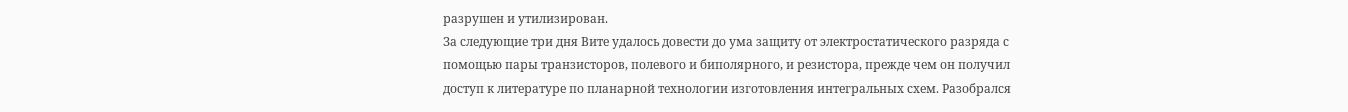разрушен и утилизирован.
За следующие три дня Вите удалось довести до ума защиту от электростатического разряда с помощью пары транзисторов, полевого и биполярного, и резистора, прежде чем он получил доступ к литературе по планарной технологии изготовления интегральных схем. Разобрался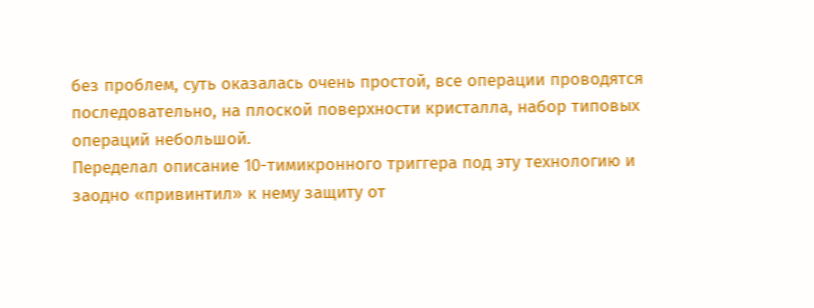без проблем, суть оказалась очень простой, все операции проводятся последовательно, на плоской поверхности кристалла, набор типовых операций небольшой.
Переделал описание 10-тимикронного триггера под эту технологию и заодно «привинтил» к нему защиту от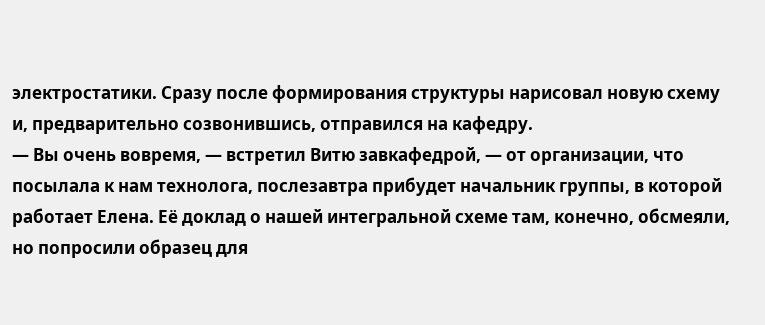электростатики. Сразу после формирования структуры нарисовал новую схему и, предварительно созвонившись, отправился на кафедру.
— Вы очень вовремя, — встретил Витю завкафедрой, — от организации, что посылала к нам технолога, послезавтра прибудет начальник группы, в которой работает Елена. Её доклад о нашей интегральной схеме там, конечно, обсмеяли, но попросили образец для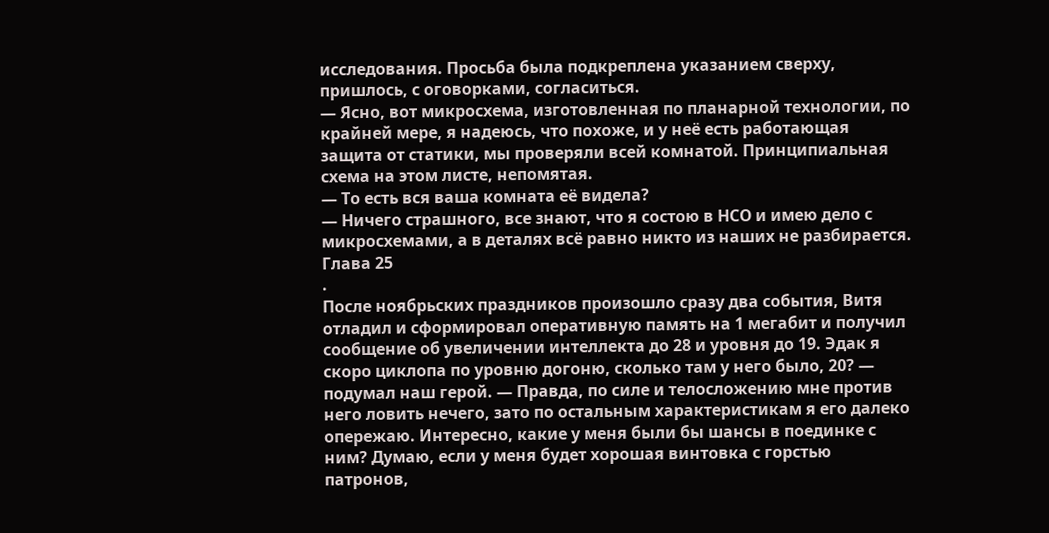исследования. Просьба была подкреплена указанием сверху, пришлось, с оговорками, согласиться.
— Ясно, вот микросхема, изготовленная по планарной технологии, по крайней мере, я надеюсь, что похоже, и у неё есть работающая защита от статики, мы проверяли всей комнатой. Принципиальная схема на этом листе, непомятая.
— То есть вся ваша комната её видела?
— Ничего страшного, все знают, что я состою в НСО и имею дело с микросхемами, а в деталях всё равно никто из наших не разбирается.
Глава 25
.
После ноябрьских праздников произошло сразу два события, Витя отладил и сформировал оперативную память на 1 мегабит и получил сообщение об увеличении интеллекта до 28 и уровня до 19. Эдак я скоро циклопа по уровню догоню, сколько там у него было, 20? — подумал наш герой. — Правда, по силе и телосложению мне против него ловить нечего, зато по остальным характеристикам я его далеко опережаю. Интересно, какие у меня были бы шансы в поединке с ним? Думаю, если у меня будет хорошая винтовка с горстью патронов,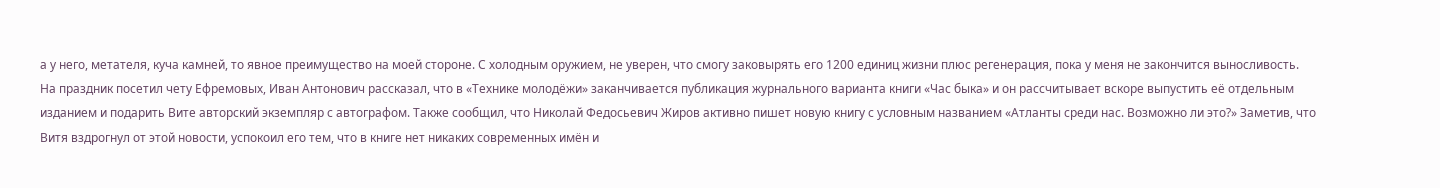а у него, метателя, куча камней, то явное преимущество на моей стороне. С холодным оружием, не уверен, что смогу заковырять его 1200 единиц жизни плюс регенерация, пока у меня не закончится выносливость.
На праздник посетил чету Ефремовых, Иван Антонович рассказал, что в «Технике молодёжи» заканчивается публикация журнального варианта книги «Час быка» и он рассчитывает вскоре выпустить её отдельным изданием и подарить Вите авторский экземпляр с автографом. Также сообщил, что Николай Федосьевич Жиров активно пишет новую книгу с условным названием «Атланты среди нас. Возможно ли это?» Заметив, что Витя вздрогнул от этой новости, успокоил его тем, что в книге нет никаких современных имён и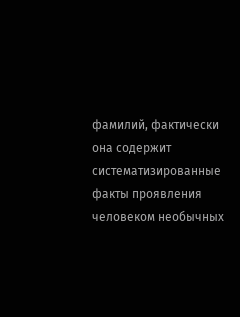фамилий, фактически она содержит систематизированные факты проявления человеком необычных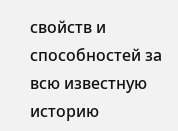свойств и способностей за всю известную историю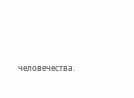человечества.